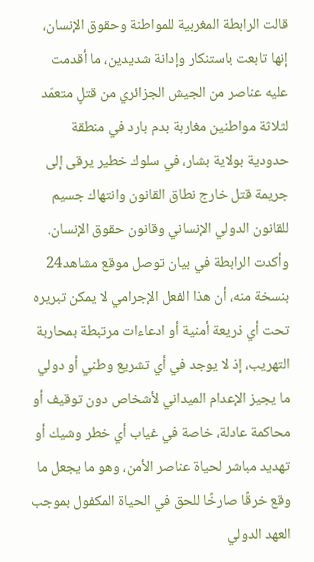قالت الرابطة المغربية للمواطنة وحقوق الإنسان، إنها تابعت باستنكار وإدانة شديدين، ما أقدمت عليه عناصر من الجيش الجزائري من قتلٍ متعمّد لثلاثة مواطنين مغاربة بدم بارد في منطقة حدودية بولاية بشار، في سلوك خطير يرقى إلى جريمة قتل خارج نطاق القانون وانتهاك جسيم للقانون الدولي الإنساني وقانون حقوق الإنسان.
وأكدت الرابطة في بيان توصل موقع مشاهد24 بنسخة منه، أن هذا الفعل الإجرامي لا يمكن تبريره تحت أي ذريعة أمنية أو ادعاءات مرتبطة بمحاربة التهريب، إذ لا يوجد في أي تشريع وطني أو دولي ما يجيز الإعدام الميداني لأشخاص دون توقيف أو محاكمة عادلة، خاصة في غياب أي خطر وشيك أو تهديد مباشر لحياة عناصر الأمن، وهو ما يجعل ما وقع خرقًا صارخًا للحق في الحياة المكفول بموجب العهد الدولي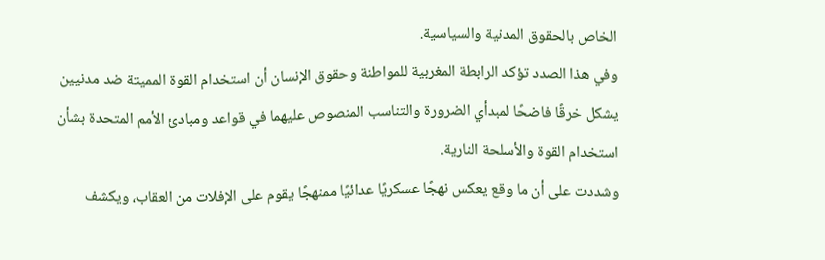الخاص بالحقوق المدنية والسياسية.
وفي هذا الصدد تؤكد الرابطة المغربية للمواطنة وحقوق الإنسان أن استخدام القوة المميتة ضد مدنيين يشكل خرقًا فاضحًا لمبدأي الضرورة والتناسب المنصوص عليهما في قواعد ومبادئ الأمم المتحدة بشأن استخدام القوة والأسلحة النارية.
وشددت على أن ما وقع يعكس نهجًا عسكريًا عدائيًا ممنهجًا يقوم على الإفلات من العقاب، ويكشف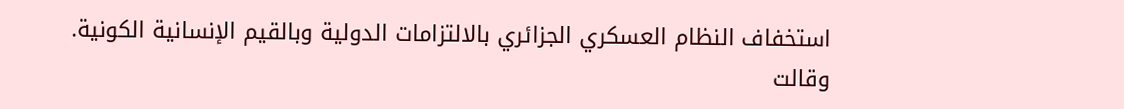استخفاف النظام العسكري الجزائري بالالتزامات الدولية وبالقيم الإنسانية الكونية.
وقالت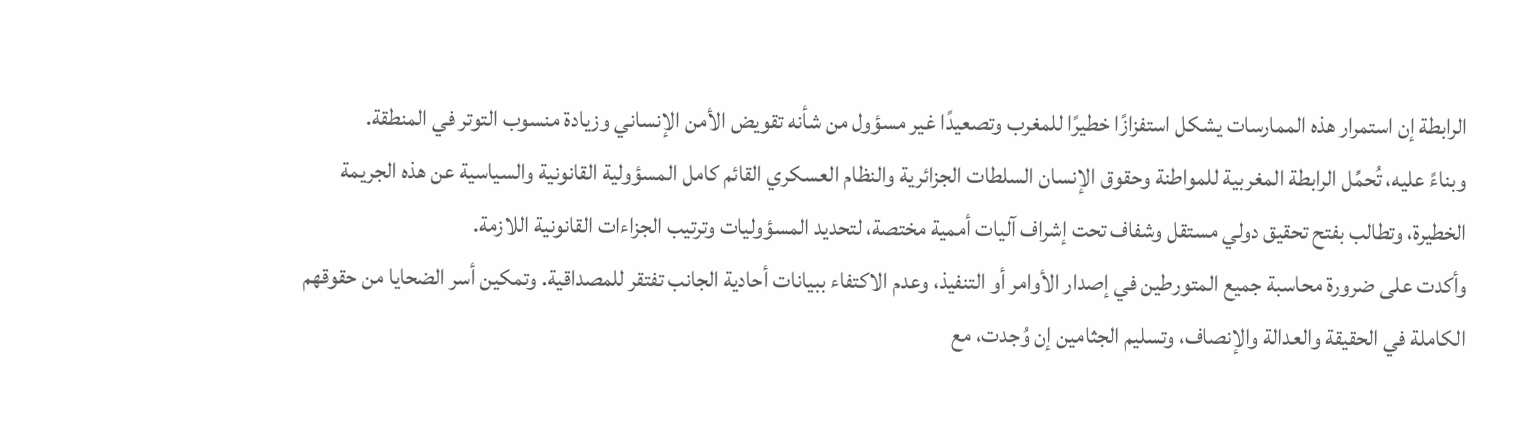الرابطة إن استمرار هذه الممارسات يشكل استفزازًا خطيرًا للمغرب وتصعيدًا غير مسؤول من شأنه تقويض الأمن الإنساني وزيادة منسوب التوتر في المنطقة.
وبناءً عليه، تُحمِّل الرابطة المغربية للمواطنة وحقوق الإنسان السلطات الجزائرية والنظام العسكري القائم كامل المسؤولية القانونية والسياسية عن هذه الجريمة الخطيرة، وتطالب بفتح تحقيق دولي مستقل وشفاف تحت إشراف آليات أممية مختصة، لتحديد المسؤوليات وترتيب الجزاءات القانونية اللازمة.
وأكدت على ضرورة محاسبة جميع المتورطين في إصدار الأوامر أو التنفيذ، وعدم الاكتفاء ببيانات أحادية الجانب تفتقر للمصداقية. وتمكين أسر الضحايا من حقوقهم الكاملة في الحقيقة والعدالة والإنصاف، وتسليم الجثامين إن وُجدت، مع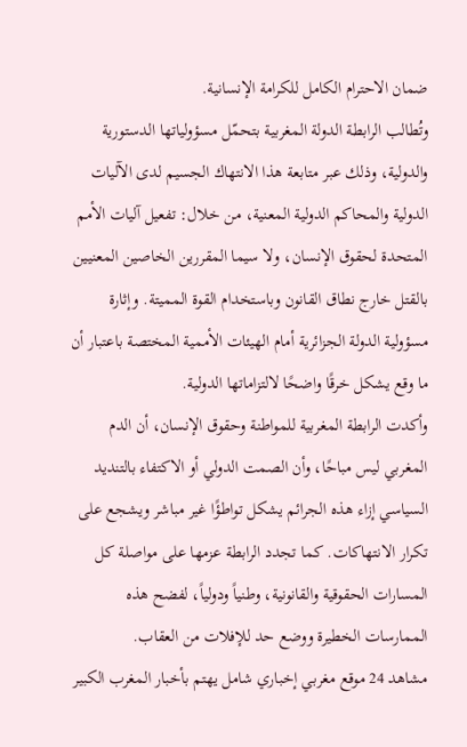ضمان الاحترام الكامل للكرامة الإنسانية.
وتُطالب الرابطة الدولة المغربية بتحمّل مسؤولياتها الدستورية والدولية، وذلك عبر متابعة هذا الانتهاك الجسيم لدى الآليات الدولية والمحاكم الدولية المعنية، من خلال: تفعيل آليات الأمم المتحدة لحقوق الإنسان، ولا سيما المقررين الخاصين المعنيين بالقتل خارج نطاق القانون وباستخدام القوة المميتة. وإثارة مسؤولية الدولة الجزائرية أمام الهيئات الأممية المختصة باعتبار أن ما وقع يشكل خرقًا واضحًا لالتزاماتها الدولية.
وأكدت الرابطة المغربية للمواطنة وحقوق الإنسان، أن الدم المغربي ليس مباحًا، وأن الصمت الدولي أو الاكتفاء بالتنديد السياسي إزاء هذه الجرائم يشكل تواطؤًا غير مباشر ويشجع على تكرار الانتهاكات. كما تجدد الرابطة عزمها على مواصلة كل المسارات الحقوقية والقانونية، وطنياً ودولياً، لفضح هذه الممارسات الخطيرة ووضع حد للإفلات من العقاب.
مشاهد 24 موقع مغربي إخباري شامل يهتم بأخبار المغرب الكبير